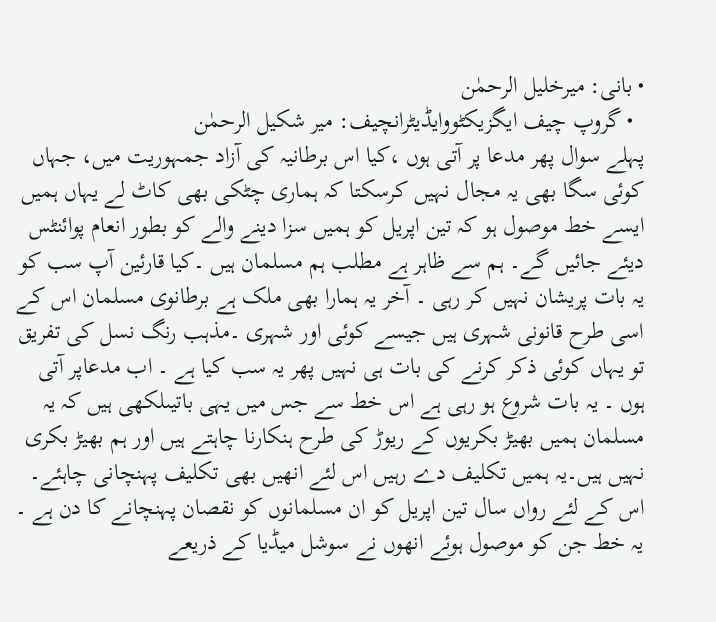• بانی: میرخلیل الرحمٰن
  • گروپ چیف ایگزیکٹووایڈیٹرانچیف: میر شکیل الرحمٰن
پہلے سوال پھر مدعا پر آتی ہوں ،کیا اس برطانیہ کی آزاد جمہوریت میں، جہاں کوئی سگا بھی یہ مجال نہیں کرسکتا کہ ہماری چٹکی بھی کاٹ لے یہاں ہمیں ایسے خط موصول ہو کہ تین اپریل کو ہمیں سزا دینے والے کو بطور انعام پوائنٹس دیئے جائیں گے۔ ہم سے ظاہر ہے مطلب ہم مسلمان ہیں ۔کیا قارئین آپ سب کو یہ بات پریشان نہیں کر رہی ۔ آخر یہ ہمارا بھی ملک ہے برطانوی مسلمان اس کے اسی طرح قانونی شہری ہیں جیسے کوئی اور شہری ۔مذہب رنگ نسل کی تفریق تو یہاں کوئی ذکر کرنے کی بات ہی نہیں پھر یہ سب کیا ہے ۔ اب مدعاپر آتی ہوں ۔ یہ بات شروع ہو رہی ہے اس خط سے جس میں یہی باتیںلکھی ہیں کہ یہ مسلمان ہمیں بھیڑ بکریوں کے ریوڑ کی طرح ہنکارنا چاہتے ہیں اور ہم بھیڑ بکری نہیں ہیں۔یہ ہمیں تکلیف دے رہیں اس لئے انھیں بھی تکلیف پہنچانی چاہئے۔ اس کے لئے رواں سال تین اپریل کو ان مسلمانوں کو نقصان پہنچانے کا دن ہے ۔ یہ خط جن کو موصول ہوئے انھوں نے سوشل میڈیا کے ذریعے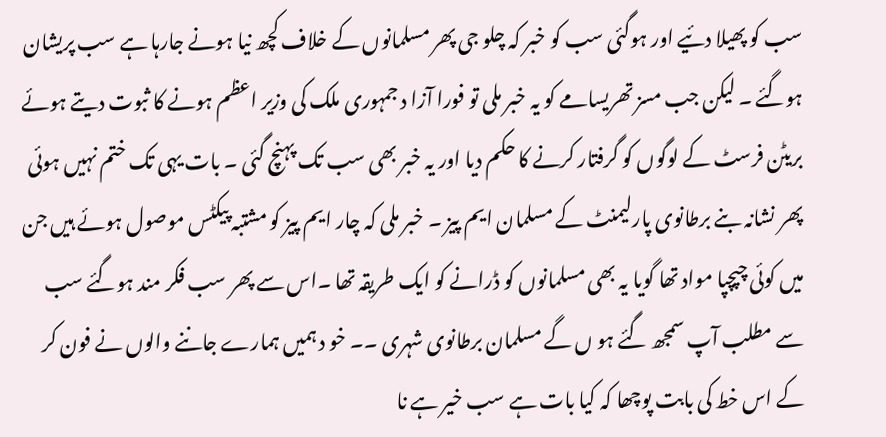سب کو پھیلا دئیے اور ہوگئی سب کو خبر کہ چلو جی پھر مسلمانوں کے خلاف کچھ نیا ہونے جارہا ہے سب پریشان ہوگئے ۔ لیکن جب مسز تھریسامے کو یہ خبر ملی تو فورا آزا د جمہوری ملک کی وزیر اعظم ہونے کا ثبوت دیتے ہوئے بریٹن فرسٹ کے لوگوں کو گرفتار کرنے کا حکم دیا اور یہ خبر بھی سب تک پہنچ گئی ۔ بات یہی تک ختم نہیں ہوئی پھر نشانہ بنے برطانوی پارلیمنٹ کے مسلمان ایم پیز ۔ خبر ملی کہ چار ایم پیز کو مشتبہ پیکٹس موصول ہوئے ہیں جن میں کوئی چپچپا مواد تھا گویا یہ بھی مسلمانوں کو ڈرانے کو ایک طریقہ تھا ۔اس سے پھر سب فکر مند ہوگئے سب سے مطلب آپ سمجھ گئے ہو ں گے مسلمان برطانوی شہری ۔۔ خو د ہمیں ہمارے جاننے والوں نے فون کر کے اس خط کی بابت پوچھا کہ کیا بات ہے سب خیر ہے نا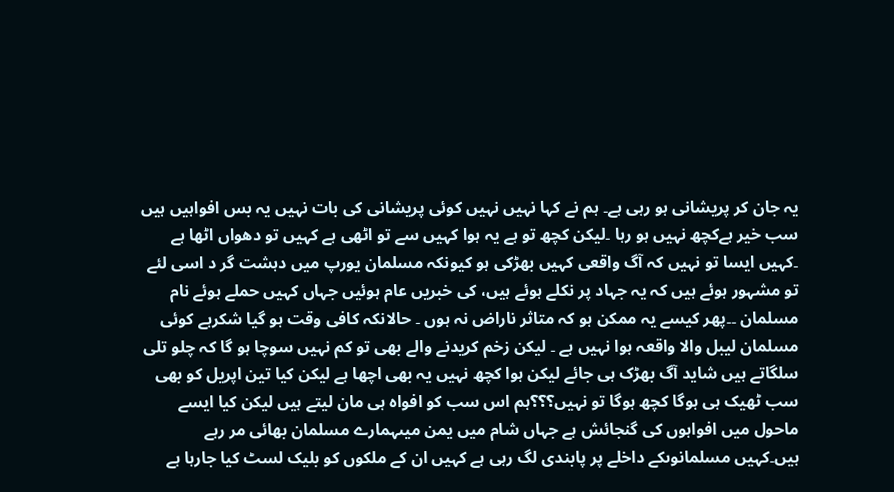یہ جان کر پریشانی ہو رہی ہے۔ ہم نے کہا نہیں نہیں کوئی پریشانی کی بات نہیں یہ بس افواہیں ہیں سب خیر ہےکچھ نہیں ہو رہا ۔لیکن کچھ تو ہے یہ ہوا کہیں سے تو اٹھی ہے کہیں تو دھواں اٹھا ہے ۔کہیں ایسا تو نہیں کہ آگ واقعی کہیں بھڑکی ہو کیونکہ مسلمان یورپ میں دہشت گر د اسی لئے تو مشہور ہوئے ہیں کہ یہ جہاد پر نکلے ہوئے ہیں، کی خبریں عام ہوئیں جہاں کہیں حملے ہوئے نام مسلمان ۔۔پھر کیسے یہ ممکن ہو کہ متاثر ناراض نہ ہوں ۔ حالانکہ کافی وقت ہو گیا شکرہے کوئی مسلمان لیبل والا واقعہ ہوا نہیں ہے ۔ لیکن زخم کریدنے والے بھی تو کم نہیں سوچا ہو گا کہ چلو تلی سلگاتے ہیں شاید آگ بھڑک ہی جائے لیکن ہوا کچھ نہیں یہ بھی اچھا ہے لیکن کیا تین اپریل کو بھی سب ٹھیک ہی ہوگا کچھ ہوگا تو نہیں؟؟؟ہم اس سب کو افواہ ہی مان لیتے ہیں لیکن کیا ایسے ماحول میں افواہوں کی گنجائش ہے جہاں شام میں یمن میںہمارے مسلمان بھائی مر رہے ہیں۔کہیں مسلمانوںکے داخلے پر پابندی لگ رہی ہے کہیں ان کے ملکوں کو بلیک لسٹ کیا جارہا ہے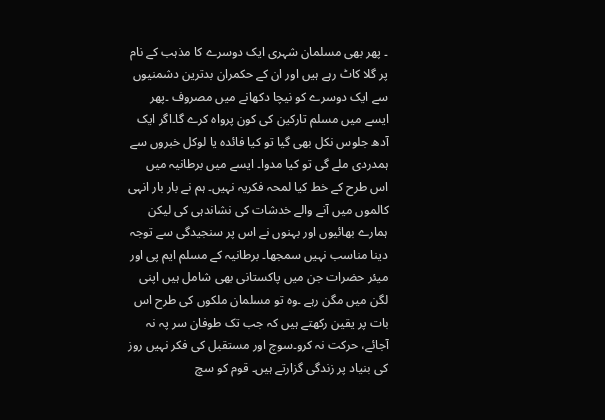۔ پھر بھی مسلمان شہری ایک دوسرے کا مذہب کے نام پر گلا کاٹ رہے ہیں اور ان کے حکمران بدترین دشمنیوں سے ایک دوسرے کو نیچا دکھانے میں مصروف ۔پھر ایسے میں مسلم تارکین کی کون پرواہ کرے گا۔اگر ایک آدھ جلوس نکل بھی گیا تو کیا فائدہ یا لوکل خبروں سے ہمدردی ملے گی تو کیا مدوا۔ ایسے میں برطانیہ میں اس طرح کے خط کیا لمحہ فکریہ نہیں۔ ہم نے بار بار انہی کالموں میں آنے والے خدشات کی نشاندہی کی لیکن ہمارے بھائیوں اور بہنوں نے اس پر سنجیدگی سے توجہ دینا مناسب نہیں سمجھا۔ برطانیہ کے مسلم ایم پی اور میئر حضرات جن میں پاکستانی بھی شامل ہیں اپنی لگن میں مگن رہے ۔وہ تو مسلمان ملکوں کی طرح اس بات پر یقین رکھتے ہیں کہ جب تک طوفان سر پہ نہ آجائے، حرکت نہ کرو۔سوچ اور مستقبل کی فکر نہیں روز کی بنیاد پر زندگی گزارتے ہیں۔ قوم کو سچ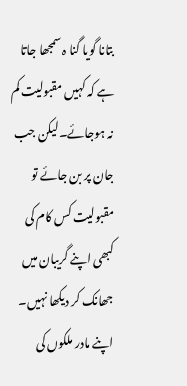بتانا گویا گنا ہ سمجھا جاتا ہے کہ کہیں مقبولیت کم نہ ہوجائے۔لیکن جب جان پر بن جائے تو مقبولیت کس کام کی کبھی اپنے گریبان میں جھانک کر دیکھا نہیں۔ اپنے مادر ملکوں کی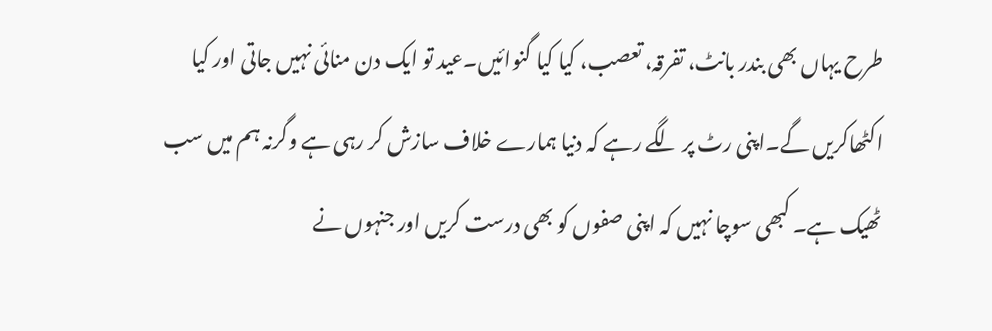طرح یہاں بھی بندر بانٹ، تفرقہ، تعصب، کیا کیا گنوائیں۔عید تو ایک دن منائی نہیں جاتی اور کیا اکٹھاکریں گے۔اپنی رٹ پر لگے رہے کہ دنیا ہمارے خلاف سازش کر رہی ہے وگرنہ ہم میں سب ٹھیک ہے۔ کبھی سوچا نہیں کہ اپنی صفوں کو بھی درست کریں اور جنہوں نے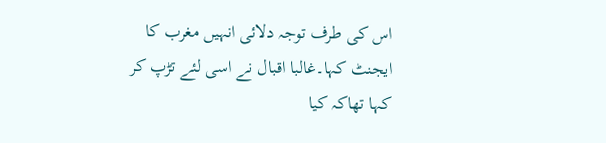اس کی طرف توجہ دلائی انہیں مغرب کا ایجنٹ کہا۔غالبا اقبال نے اسی لئے تڑپ کر کہا تھاکہ کیا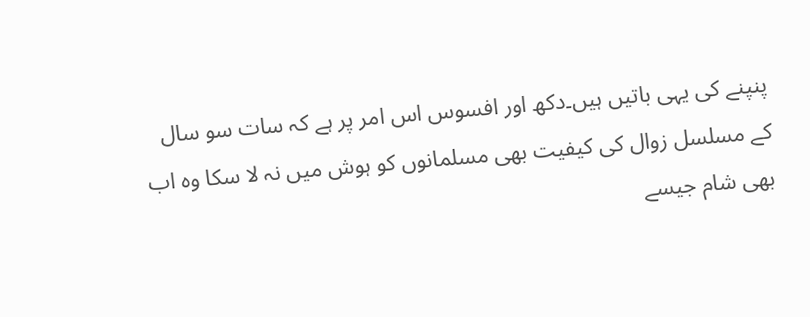پنپنے کی یہی باتیں ہیں۔دکھ اور افسوس اس امر پر ہے کہ سات سو سال کے مسلسل زوال کی کیفیت بھی مسلمانوں کو ہوش میں نہ لا سکا وہ اب بھی شام جیسے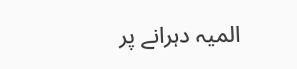المیہ دہرانے پر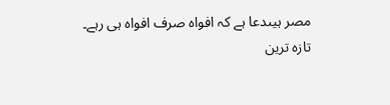مصر ہیںدعا ہے کہ افواہ صرف افواہ ہی رہے۔
تازہ ترین